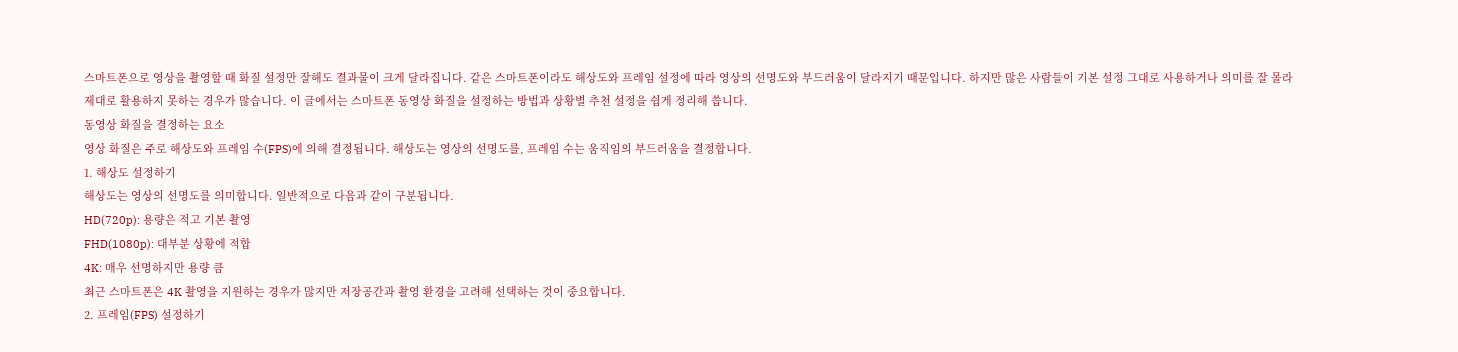스마트폰으로 영상을 촬영할 때 화질 설정만 잘해도 결과물이 크게 달라집니다. 같은 스마트폰이라도 해상도와 프레임 설정에 따라 영상의 선명도와 부드러움이 달라지기 때문입니다. 하지만 많은 사람들이 기본 설정 그대로 사용하거나 의미를 잘 몰라 제대로 활용하지 못하는 경우가 많습니다. 이 글에서는 스마트폰 동영상 화질을 설정하는 방법과 상황별 추천 설정을 쉽게 정리해 씁니다.
동영상 화질을 결정하는 요소
영상 화질은 주로 해상도와 프레임 수(FPS)에 의해 결정됩니다. 해상도는 영상의 선명도를, 프레임 수는 움직임의 부드러움을 결정합니다.
1. 해상도 설정하기
해상도는 영상의 선명도를 의미합니다. 일반적으로 다음과 같이 구분됩니다.
HD(720p): 용량은 적고 기본 촬영
FHD(1080p): 대부분 상황에 적합
4K: 매우 선명하지만 용량 큼
최근 스마트폰은 4K 촬영을 지원하는 경우가 많지만 저장공간과 촬영 환경을 고려해 선택하는 것이 중요합니다.
2. 프레임(FPS) 설정하기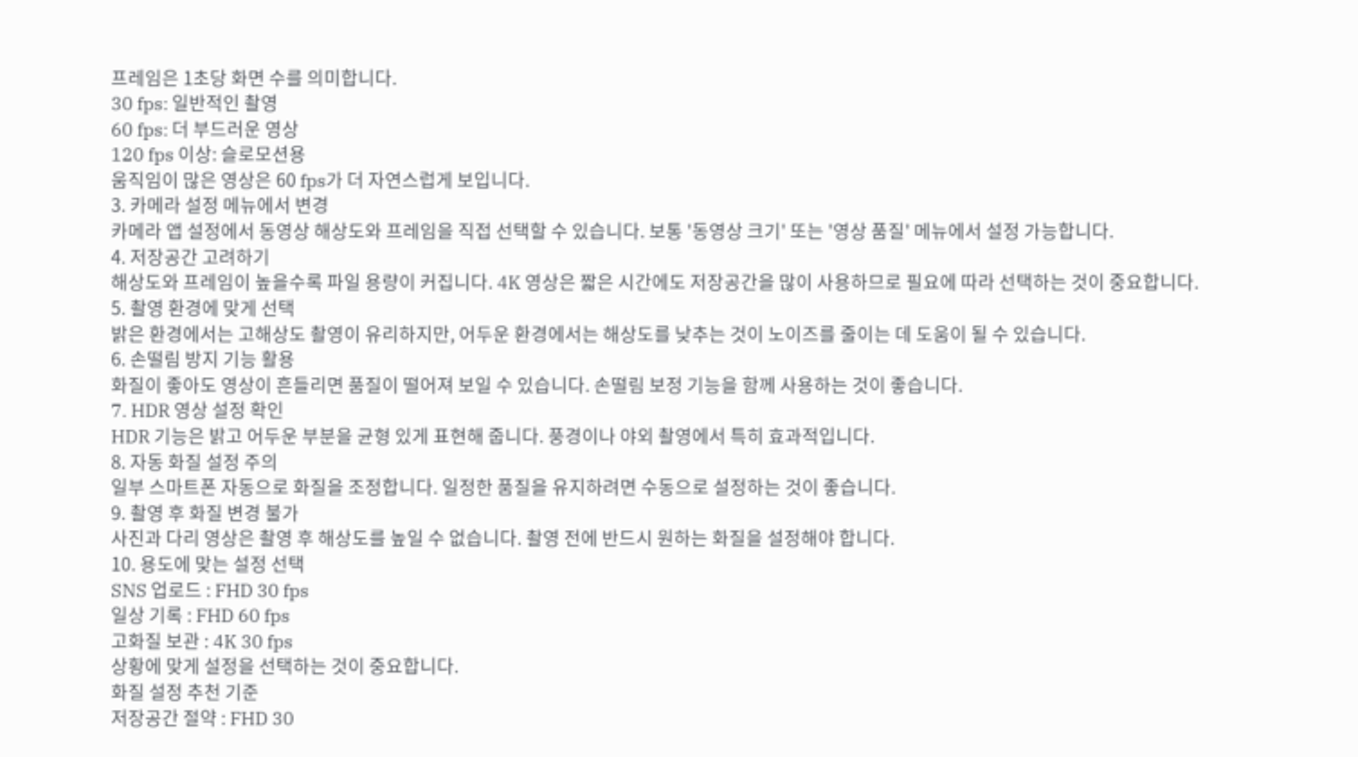프레임은 1초당 화면 수를 의미합니다.
30 fps: 일반적인 촬영
60 fps: 더 부드러운 영상
120 fps 이상: 슬로모션용
움직임이 많은 영상은 60 fps가 더 자연스럽게 보입니다.
3. 카메라 설정 메뉴에서 변경
카메라 앱 설정에서 동영상 해상도와 프레임을 직접 선택할 수 있습니다. 보통 '동영상 크기' 또는 '영상 품질' 메뉴에서 설정 가능합니다.
4. 저장공간 고려하기
해상도와 프레임이 높을수록 파일 용량이 커집니다. 4K 영상은 짧은 시간에도 저장공간을 많이 사용하므로 필요에 따라 선택하는 것이 중요합니다.
5. 촬영 환경에 맞게 선택
밝은 환경에서는 고해상도 촬영이 유리하지만, 어두운 환경에서는 해상도를 낮추는 것이 노이즈를 줄이는 데 도움이 될 수 있습니다.
6. 손떨림 방지 기능 활용
화질이 좋아도 영상이 흔들리면 품질이 떨어져 보일 수 있습니다. 손떨림 보정 기능을 함께 사용하는 것이 좋습니다.
7. HDR 영상 설정 확인
HDR 기능은 밝고 어두운 부분을 균형 있게 표현해 줍니다. 풍경이나 야외 촬영에서 특히 효과적입니다.
8. 자동 화질 설정 주의
일부 스마트폰 자동으로 화질을 조정합니다. 일정한 품질을 유지하려면 수동으로 설정하는 것이 좋습니다.
9. 촬영 후 화질 변경 불가
사진과 다리 영상은 촬영 후 해상도를 높일 수 없습니다. 촬영 전에 반드시 원하는 화질을 설정해야 합니다.
10. 용도에 맞는 설정 선택
SNS 업로드 : FHD 30 fps
일상 기록 : FHD 60 fps
고화질 보관 : 4K 30 fps
상황에 맞게 설정을 선택하는 것이 중요합니다.
화질 설정 추천 기준
저장공간 절약 : FHD 30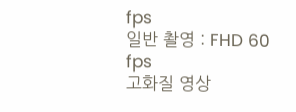fps
일반 촬영 : FHD 60 fps
고화질 영상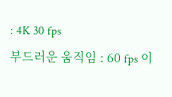: 4K 30 fps
부드러운 움직임 : 60 fps 이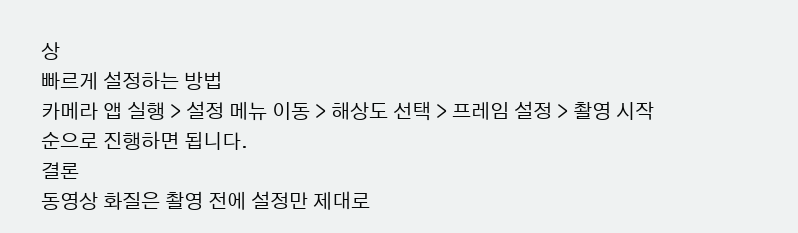상
빠르게 설정하는 방법
카메라 앱 실행 > 설정 메뉴 이동 > 해상도 선택 > 프레임 설정 > 촬영 시작 순으로 진행하면 됩니다.
결론
동영상 화질은 촬영 전에 설정만 제대로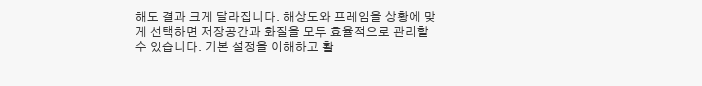해도 결과 크게 달라집니다. 해상도와 프레임을 상황에 맞게 선택하면 저장공간과 화질을 모두 효율적으로 관리할 수 있습니다. 기본 설정을 이해하고 활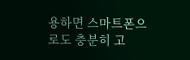용하면 스마트폰으로도 충분히 고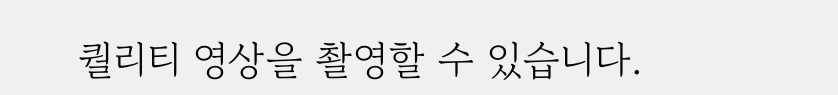퀄리티 영상을 촬영할 수 있습니다.